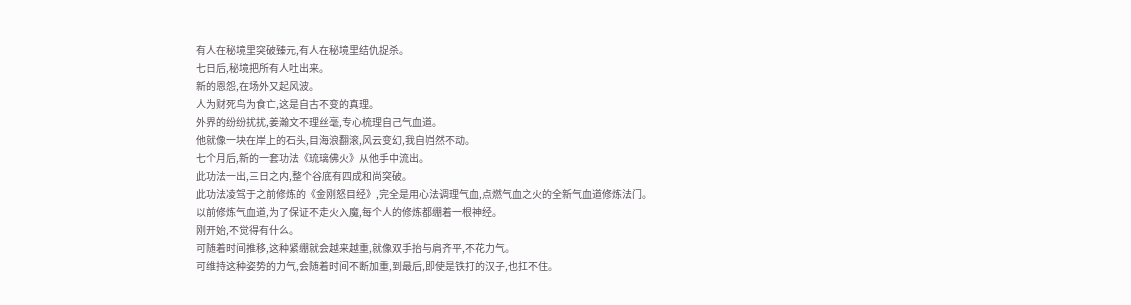有人在秘境里突破臻元,有人在秘境里结仇捉杀。
七日后,秘境把所有人吐出来。
新的恩怨,在场外又起风波。
人为财死鸟为食亡,这是自古不变的真理。
外界的纷纷扰扰,姜瀚文不理丝毫,专心梳理自己气血道。
他就像一块在岸上的石头,目海浪翻滚,风云变幻,我自岿然不动。
七个月后,新的一套功法《琉璃佛火》从他手中流出。
此功法一出,三日之内,整个谷底有四成和尚突破。
此功法凌驾于之前修炼的《金刚怒目经》,完全是用心法调理气血,点燃气血之火的全新气血道修炼法门。
以前修炼气血道,为了保证不走火入魔,每个人的修炼都绷着一根神经。
刚开始,不觉得有什么。
可随着时间推移,这种紧绷就会越来越重,就像双手抬与肩齐平,不花力气。
可维持这种姿势的力气,会随着时间不断加重,到最后,即使是铁打的汉子,也扛不住。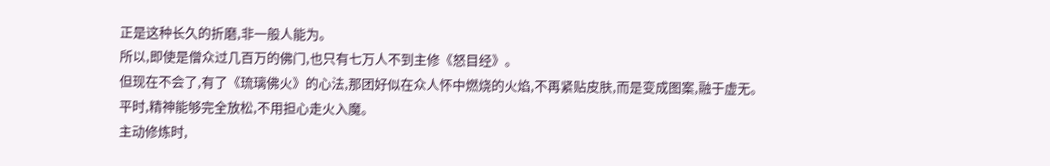正是这种长久的折磨,非一般人能为。
所以,即使是僧众过几百万的佛门,也只有七万人不到主修《怒目经》。
但现在不会了,有了《琉璃佛火》的心法,那团好似在众人怀中燃烧的火焰,不再紧贴皮肤,而是变成图案,融于虚无。
平时,精神能够完全放松,不用担心走火入魔。
主动修炼时,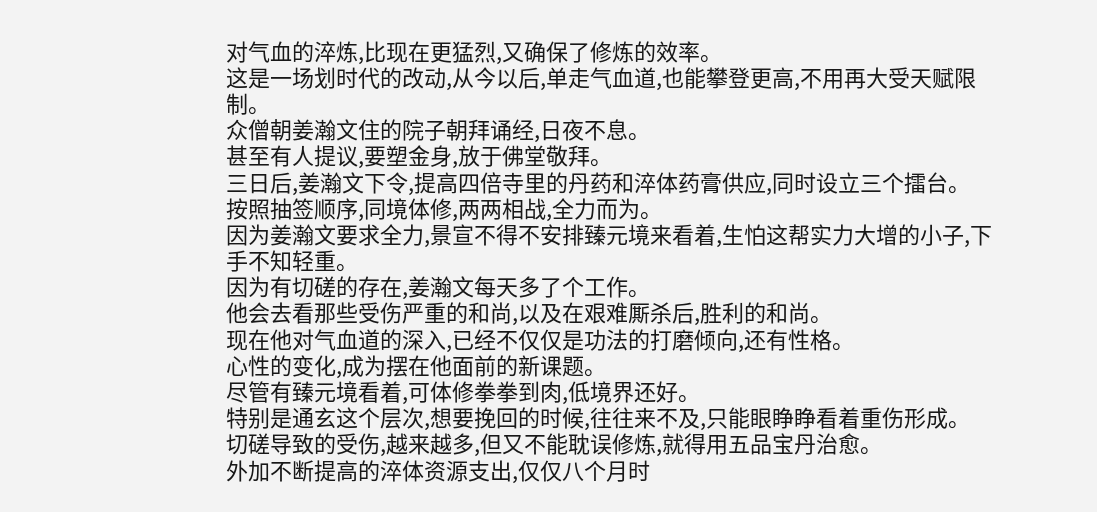对气血的淬炼,比现在更猛烈,又确保了修炼的效率。
这是一场划时代的改动,从今以后,单走气血道,也能攀登更高,不用再大受天赋限制。
众僧朝姜瀚文住的院子朝拜诵经,日夜不息。
甚至有人提议,要塑金身,放于佛堂敬拜。
三日后,姜瀚文下令,提高四倍寺里的丹药和淬体药膏供应,同时设立三个擂台。
按照抽签顺序,同境体修,两两相战,全力而为。
因为姜瀚文要求全力,景宣不得不安排臻元境来看着,生怕这帮实力大增的小子,下手不知轻重。
因为有切磋的存在,姜瀚文每天多了个工作。
他会去看那些受伤严重的和尚,以及在艰难厮杀后,胜利的和尚。
现在他对气血道的深入,已经不仅仅是功法的打磨倾向,还有性格。
心性的变化,成为摆在他面前的新课题。
尽管有臻元境看着,可体修拳拳到肉,低境界还好。
特别是通玄这个层次,想要挽回的时候,往往来不及,只能眼睁睁看着重伤形成。
切磋导致的受伤,越来越多,但又不能耽误修炼,就得用五品宝丹治愈。
外加不断提高的淬体资源支出,仅仅八个月时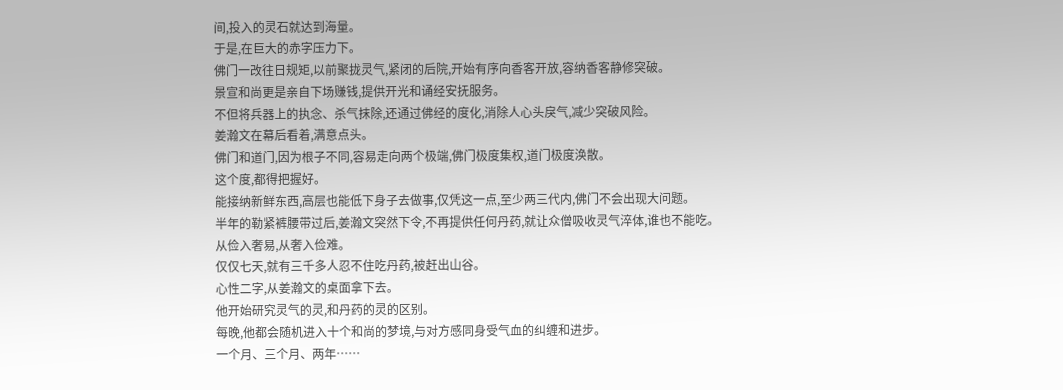间,投入的灵石就达到海量。
于是,在巨大的赤字压力下。
佛门一改往日规矩,以前聚拢灵气,紧闭的后院,开始有序向香客开放,容纳香客静修突破。
景宣和尚更是亲自下场赚钱,提供开光和诵经安抚服务。
不但将兵器上的执念、杀气抹除,还通过佛经的度化,消除人心头戾气,减少突破风险。
姜瀚文在幕后看着,满意点头。
佛门和道门,因为根子不同,容易走向两个极端,佛门极度集权,道门极度涣散。
这个度,都得把握好。
能接纳新鲜东西,高层也能低下身子去做事,仅凭这一点,至少两三代内,佛门不会出现大问题。
半年的勒紧裤腰带过后,姜瀚文突然下令,不再提供任何丹药,就让众僧吸收灵气淬体,谁也不能吃。
从俭入奢易,从奢入俭难。
仅仅七天,就有三千多人忍不住吃丹药,被赶出山谷。
心性二字,从姜瀚文的桌面拿下去。
他开始研究灵气的灵,和丹药的灵的区别。
每晚,他都会随机进入十个和尚的梦境,与对方感同身受气血的纠缠和进步。
一个月、三个月、两年……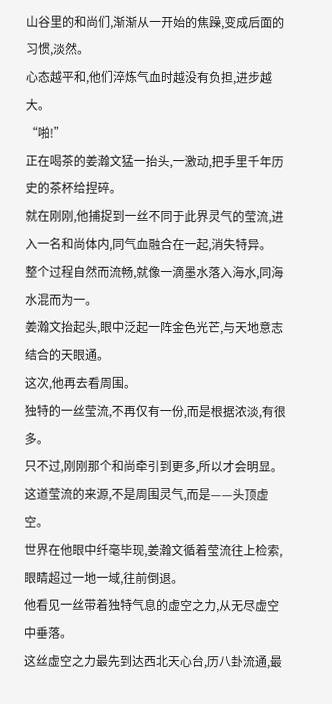山谷里的和尚们,渐渐从一开始的焦躁,变成后面的习惯,淡然。
心态越平和,他们淬炼气血时越没有负担,进步越大。
“啪!”
正在喝茶的姜瀚文猛一抬头,一激动,把手里千年历史的茶杯给捏碎。
就在刚刚,他捕捉到一丝不同于此界灵气的莹流,进入一名和尚体内,同气血融合在一起,消失特异。
整个过程自然而流畅,就像一滴墨水落入海水,同海水混而为一。
姜瀚文抬起头,眼中泛起一阵金色光芒,与天地意志结合的天眼通。
这次,他再去看周围。
独特的一丝莹流,不再仅有一份,而是根据浓淡,有很多。
只不过,刚刚那个和尚牵引到更多,所以才会明显。
这道莹流的来源,不是周围灵气,而是——头顶虚空。
世界在他眼中纤毫毕现,姜瀚文循着莹流往上检索,眼睛超过一地一域,往前倒退。
他看见一丝带着独特气息的虚空之力,从无尽虚空中垂落。
这丝虚空之力最先到达西北天心台,历八卦流通,最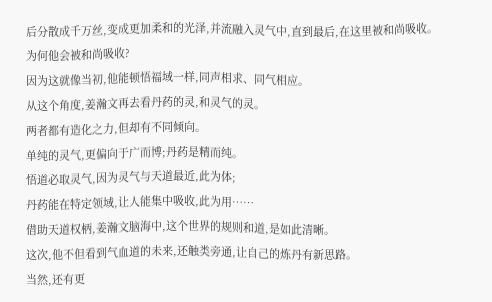后分散成千万丝,变成更加柔和的光泽,并流融入灵气中,直到最后,在这里被和尚吸收。
为何他会被和尚吸收?
因为这就像当初,他能顿悟福域一样,同声相求、同气相应。
从这个角度,姜瀚文再去看丹药的灵,和灵气的灵。
两者都有造化之力,但却有不同倾向。
单纯的灵气,更偏向于广而博;丹药是精而纯。
悟道必取灵气,因为灵气与天道最近,此为体;
丹药能在特定领域,让人能集中吸收,此为用……
借助天道权柄,姜瀚文脑海中,这个世界的规则和道,是如此清晰。
这次,他不但看到气血道的未来,还触类旁通,让自己的炼丹有新思路。
当然,还有更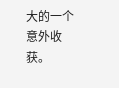大的一个意外收获。